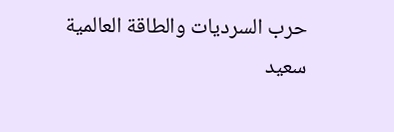حرب السرديات والطاقة العالمية
سعيد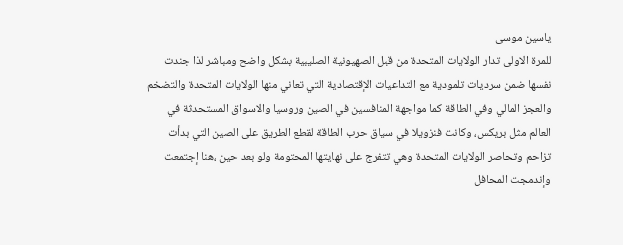ياسين موسى
للمرة الاولى تدار الولايات المتحدة من قبل الصهيونية الصليبية بشكل واضح ومباشر لذا جندت نفسها ضمن سرديات تلمودية مع التداعيات الإقتصادية التي تعاني منها الولايات المتحدة والتضخم والعجز المالي وفي الطاقة كما مواجهة المنافسين في الصين وروسيا والاسواق المستحدثة في العالم مثل بريكس، وكانت فنزويلا في سياق حرب الطاقة لقطع الطريق على الصين التي بدأت تزاحم وتحاصر الولايات المتحدة وهي تتفرج على نهايتها المحتومة ولو بعد حين ،هنا إجتمعت وإندمجت المحافل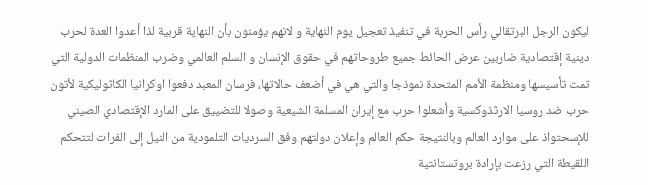ليكون الرجل البرتقالي رأس الحربة في تنفيذ تعجيل يوم النهاية و لانهم يؤمنون بأن النهاية قربية لذا أعدوا العدة لحرب دينية إقتصادية ضاربين عرض الحائط جميع طروحاتهم في حقوق الإنسان و السلم العالمي وضرب المنظمات الدولية التي تمت تأسيسها ومنظمة الأمم المتحدة نموذجا والتي هي في أضعف حالاتها، فرسان المعبد دفعوا اوكرانيا الكاثوليكية لأتون حرب ضد روسيا الارثذوكسية وأشعلوا حرب مع إيران المسلمة الشيعية وصولا للتضييق على المارد الإقتصادي الصيني للإسحتواذ على موارد العالم وبالنتيجة حكم العالم وإعلان دولتهم وفق السرديات التلمودية من النيل إلى الفرات لتتحكم اللقيطة التي رزعت بإرادة بروتستانتية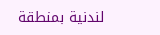لندنية بمنطقة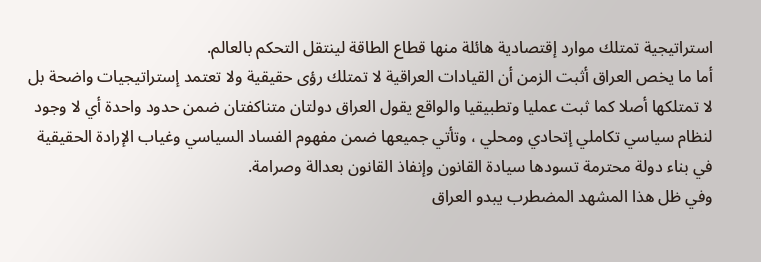استراتيجية تمتلك موارد إقتصادية هائلة منها قطاع الطاقة لينتقل التحكم بالعالم.
أما ما يخص العراق أثبت الزمن أن القيادات العراقية لا تمتلك رؤى حقيقية ولا تعتمد إستراتيجيات واضحة بل لا تمتلكها أصلا كما ثبت عمليا وتطبيقيا والواقع يقول العراق دولتان متناكفتان ضمن حدود واحدة أي لا وجود لنظام سياسي تكاملي إتحادي ومحلي ، وتأتي جميعها ضمن مفهوم الفساد السياسي وغياب الإرادة الحقيقية في بناء دولة محترمة تسودها سيادة القانون وإنفاذ القانون بعدالة وصرامة.
وفي ظل هذا المشهد المضطرب يبدو العراق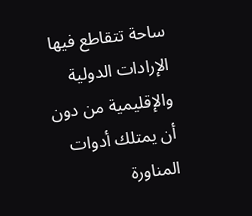ساحة تتقاطع فيها الإرادات الدولية والإقليمية من دون أن يمتلك أدوات المناورة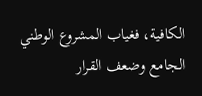الكافية، فغياب المشروع الوطني الجامع وضعف القرار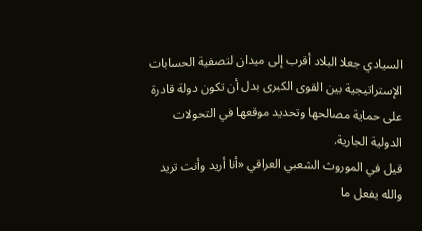السيادي جعلا البلاد أقرب إلى ميدان لتصفية الحسابات الإستراتيجية بين القوى الكبرى بدل أن تكون دولة قادرة على حماية مصالحها وتحديد موقعها في التحولات الدولية الجارية.
قيل في الموروث الشعبي العراقي «أنا أريد وأنت تريد والله يفعل ما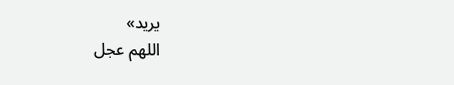يريد»
اللهم عجل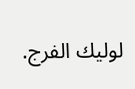لوليك الفرج.